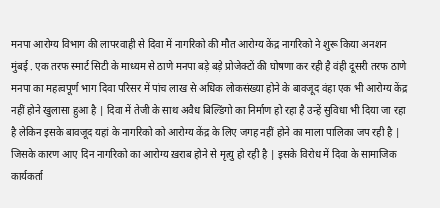मनपा आरोग्य विभाग की लापरवाही से दिवा में नागरिको की मौत आरोग्य केंद्र नागरिको ने शुरू किया अनशन
मुंबई . एक तरफ स्मार्ट सिटी के माध्यम से ठाणे मनपा बड़े बड़े प्रोजेक्टों की घोषणा कर रही है वंही दूसरी तरफ ठाणे मनपा का महत्वपूर्ण भाग दिवा परिसर में पांच लाख से अधिक लोकसंख्या होने के बावजूद वंहा एक भी आरोग्य केंद्र नहीं होने खुलासा हुआ है | दिवा में तेजी के साथ अवैध बिल्डिंगो का निर्माण हो रहा है उन्हें सुविधा भी दिया जा रहा है लेकिन इसके बावजूद यहां के नागरिको को आरोग्य केंद्र के लिए जगह नहीं होने का माला पालिका जप रही है | जिसके कारण आए दिन नागरिको का आरोग्य ख़राब होने से मृत्यु हो रही है | इसके विरोध में दिवा के सामाजिक कार्यकर्ता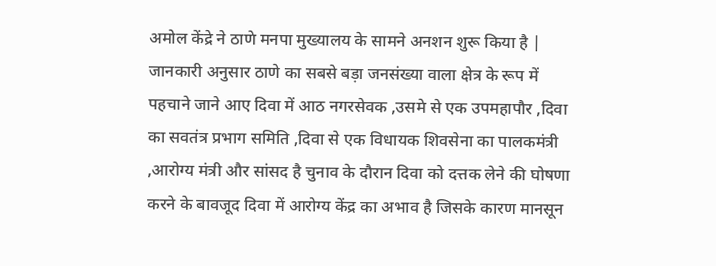अमोल केंद्रे ने ठाणे मनपा मुख्यालय के सामने अनशन शुरू किया है |
जानकारी अनुसार ठाणे का सबसे बड़ा जनसंख्या वाला क्षेत्र के रूप में पहचाने जाने आए दिवा में आठ नगरसेवक ,उसमे से एक उपमहापौर ,दिवा का सवतंत्र प्रभाग समिति ,दिवा से एक विधायक शिवसेना का पालकमंत्री ,आरोग्य मंत्री और सांसद है चुनाव के दौरान दिवा को दत्तक लेने की घोषणा करने के बावजूद दिवा में आरोग्य केंद्र का अभाव है जिसके कारण मानसून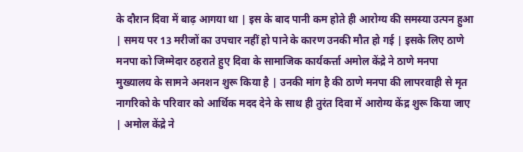के दौरान दिवा में बाढ़ आगया था | इस के बाद पानी कम होते ही आरोग्य की समस्या उत्पन हुआ | समय पर 13 मरीजों का उपचार नहीं हो पाने के कारण उनकी मौत हो गई | इसके लिए ठाणे मनपा को जिम्मेदार ठहराते हुए दिवा के सामाजिक कार्यकर्त्ता अमोल केंद्रे ने ठाणे मनपा मुख्यालय के सामने अनशन शुरू किया है | उनकी मांग है की ठाणे मनपा की लापरवाही से मृत नागरिको के परिवार को आर्थिक मदद देने के साथ ही तुरंत दिवा में आरोग्य केंद्र शुरू किया जाए | अमोल केंद्रे ने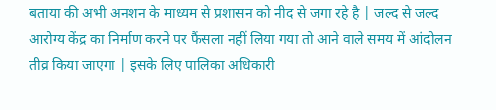बताया की अभी अनशन के माध्यम से प्रशासन को नीद से जगा रहे है | जल्द से जल्द आरोग्य केंद्र का निर्माण करने पर फैंसला नहीं लिया गया तो आने वाले समय में आंदोलन तीव्र किया जाएगा | इसके लिए पालिका अधिकारी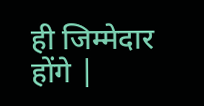ही जिम्मेदार होंगे |